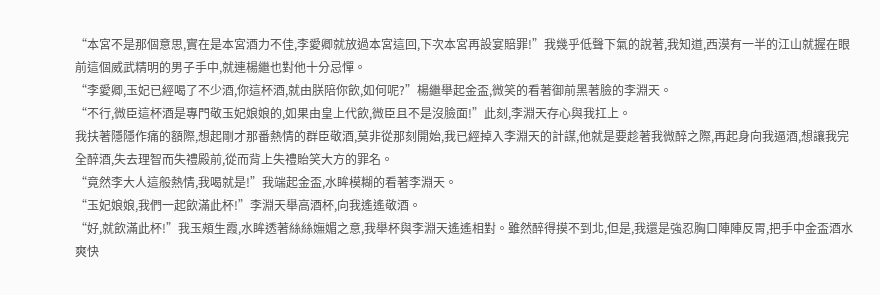“本宮不是那個意思,實在是本宮酒力不佳,李愛卿就放過本宮這回,下次本宮再設宴賠罪!”我幾乎低聲下氣的說著,我知道,西漠有一半的江山就握在眼前這個威武精明的男子手中,就連楊繼也對他十分忌憚。
“李愛卿,玉妃已經喝了不少酒,你這杯酒,就由朕陪你飲,如何呢?”楊繼舉起金盃,微笑的看著御前黑著臉的李淵天。
“不行,微臣這杯酒是專門敬玉妃娘娘的,如果由皇上代飲,微臣且不是沒臉面!”此刻,李淵天存心與我扛上。
我扶著隱隱作痛的額際,想起剛才那番熱情的群臣敬酒,莫非從那刻開始,我已經掉入李淵天的計謀,他就是要趁著我微醉之際,再起身向我逼酒,想讓我完全醉酒,失去理智而失禮殿前,從而背上失禮貽笑大方的罪名。
“竟然李大人這般熱情,我喝就是!”我端起金盃,水眸模糊的看著李淵天。
“玉妃娘娘,我們一起飲滿此杯!”李淵天舉高酒杯,向我遙遙敬酒。
“好,就飲滿此杯!”我玉頰生霞,水眸透著絲絲嫵媚之意,我舉杯與李淵天遙遙相對。雖然醉得摸不到北,但是,我還是強忍胸口陣陣反胃,把手中金盃酒水爽快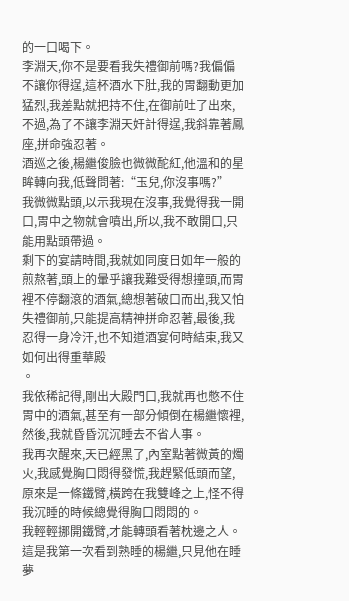的一口喝下。
李淵天,你不是要看我失禮御前嗎?我偏偏不讓你得逞,這杯酒水下肚,我的胃翻動更加猛烈,我差點就把持不住,在御前吐了出來,不過,為了不讓李淵天奸計得逞,我斜靠著鳳座,拼命強忍著。
酒巡之後,楊繼俊臉也微微酡紅,他溫和的星眸轉向我,低聲問著:“玉兒,你沒事嗎?”
我微微點頭,以示我現在沒事,我覺得我一開口,胃中之物就會噴出,所以,我不敢開口,只能用點頭帶過。
剩下的宴請時間,我就如同度日如年一般的煎熬著,頭上的暈乎讓我難受得想撞頭,而胃裡不停翻滾的酒氣,總想著破口而出,我又怕失禮御前,只能提高精神拼命忍著,最後,我忍得一身冷汗,也不知道酒宴何時結束,我又如何出得重華殿
。
我依稀記得,剛出大殿門口,我就再也憋不住胃中的酒氣,甚至有一部分傾倒在楊繼懷裡,然後,我就昏昏沉沉睡去不省人事。
我再次醒來,天已經黑了,內室點著微黃的燭火,我感覺胸口悶得發慌,我趕緊低頭而望,原來是一條鐵臂,橫跨在我雙峰之上,怪不得我沉睡的時候總覺得胸口悶悶的。
我輕輕挪開鐵臂,才能轉頭看著枕邊之人。
這是我第一次看到熟睡的楊繼,只見他在睡夢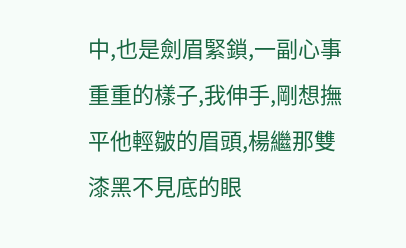中,也是劍眉緊鎖,一副心事重重的樣子,我伸手,剛想撫平他輕皺的眉頭,楊繼那雙漆黑不見底的眼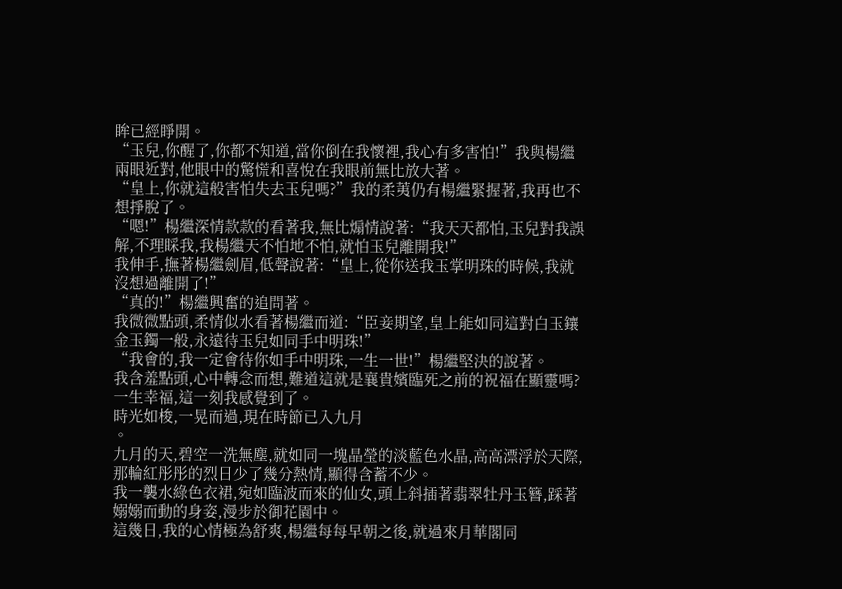眸已經睜開。
“玉兒,你醒了,你都不知道,當你倒在我懷裡,我心有多害怕!”我與楊繼兩眼近對,他眼中的驚慌和喜悅在我眼前無比放大著。
“皇上,你就這般害怕失去玉兒嗎?”我的柔荑仍有楊繼緊握著,我再也不想掙脫了。
“嗯!”楊繼深情款款的看著我,無比煽情說著:“我天天都怕,玉兒對我誤解,不理睬我,我楊繼天不怕地不怕,就怕玉兒離開我!”
我伸手,撫著楊繼劍眉,低聲說著:“皇上,從你送我玉掌明珠的時候,我就沒想過離開了!”
“真的!”楊繼興奮的追問著。
我微微點頭,柔情似水看著楊繼而道:“臣妾期望,皇上能如同這對白玉鑲金玉鐲一般,永遠待玉兒如同手中明珠!”
“我會的,我一定會待你如手中明珠,一生一世!”楊繼堅決的說著。
我含羞點頭,心中轉念而想,難道這就是襄貴嬪臨死之前的祝福在顯靈嗎?
一生幸福,這一刻我感覺到了。
時光如梭,一晃而過,現在時節已入九月
。
九月的天,碧空一洗無塵,就如同一塊晶瑩的淡藍色水晶,高高漂浮於天際,那輪紅彤彤的烈日少了幾分熱情,顯得含蓄不少。
我一襲水綠色衣裙,宛如臨波而來的仙女,頭上斜插著翡翠牡丹玉簪,踩著嫋嫋而動的身姿,漫步於御花園中。
這幾日,我的心情極為舒爽,楊繼每每早朝之後,就過來月華閣同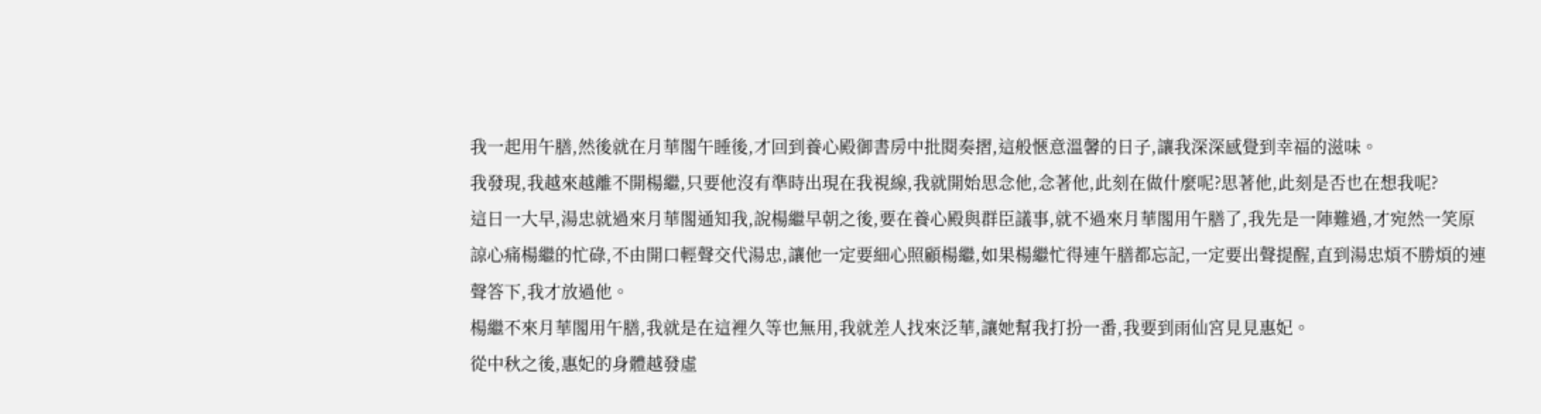我一起用午膳,然後就在月華閣午睡後,才回到養心殿御書房中批閱奏摺,這般愜意溫馨的日子,讓我深深感覺到幸福的滋味。
我發現,我越來越離不開楊繼,只要他沒有準時出現在我視線,我就開始思念他,念著他,此刻在做什麼呢?思著他,此刻是否也在想我呢?
這日一大早,湯忠就過來月華閣通知我,說楊繼早朝之後,要在養心殿與群臣議事,就不過來月華閣用午膳了,我先是一陣難過,才宛然一笑原諒心痛楊繼的忙碌,不由開口輕聲交代湯忠,讓他一定要細心照顧楊繼,如果楊繼忙得連午膳都忘記,一定要出聲提醒,直到湯忠煩不勝煩的連聲答下,我才放過他。
楊繼不來月華閣用午膳,我就是在這裡久等也無用,我就差人找來泛華,讓她幫我打扮一番,我要到雨仙宮見見惠妃。
從中秋之後,惠妃的身體越發虛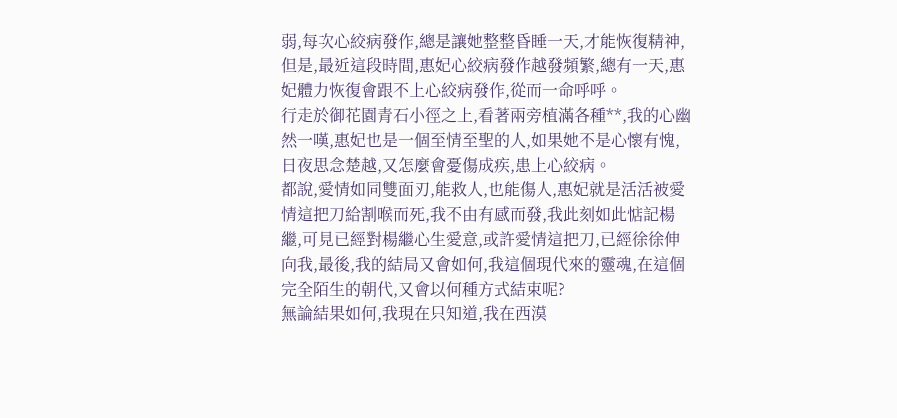弱,每次心絞病發作,總是讓她整整昏睡一天,才能恢復精神,但是,最近這段時間,惠妃心絞病發作越發頻繁,總有一天,惠妃體力恢復會跟不上心絞病發作,從而一命呼呼。
行走於御花園青石小徑之上,看著兩旁植滿各種**,我的心幽然一嘆,惠妃也是一個至情至聖的人,如果她不是心懷有愧,日夜思念楚越,又怎麼會憂傷成疾,患上心絞病。
都說,愛情如同雙面刃,能救人,也能傷人,惠妃就是活活被愛情這把刀給割喉而死,我不由有感而發,我此刻如此惦記楊繼,可見已經對楊繼心生愛意,或許愛情這把刀,已經徐徐伸向我,最後,我的結局又會如何,我這個現代來的靈魂,在這個完全陌生的朝代,又會以何種方式結束呢?
無論結果如何,我現在只知道,我在西漠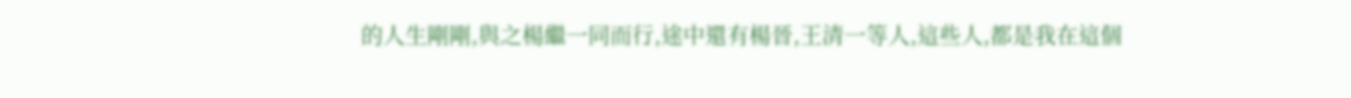的人生剛剛,與之楊繼一同而行,途中還有楊晉,王清一等人,這些人,都是我在這個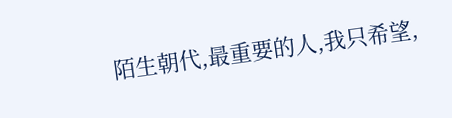陌生朝代,最重要的人,我只希望,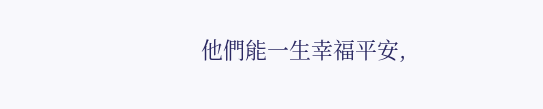他們能一生幸福平安,